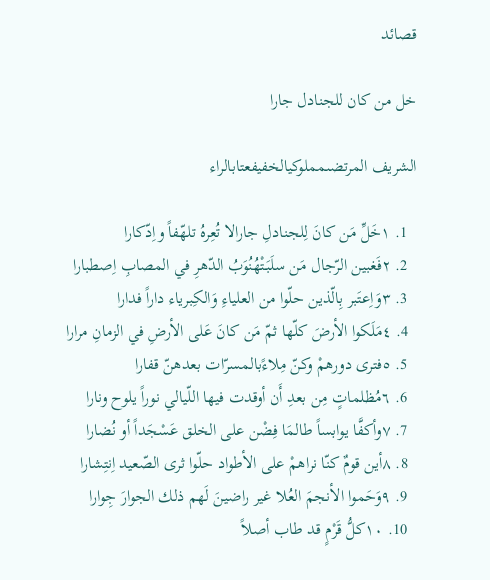قصائد

خل من كان للجنادل جارا

الشريف المرتضىمملوكيالخفيفعتابالراء

  1. ١خَلِّ مَن كانَ لِلجنادلِ جارالا تُعِرهُ تلهّفاً واِدّكارا
  2. ٢فَغبين الرّجال مَن سلَبَتْهُنُوَبُ الدّهرِ في المصابِ اِصطبارا
  3. ٣وَاِعتَبر بِالّذين حلّوا من العلياءِ وَالكِبرياء داراً فدارا
  4. ٤مَلَكوا الأرضَ كلّها ثمّ مَن كانَ عَلى الأرضِ في الزمانِ مرارا
  5. ٥فترى دورهمْ وكنّ مِلاءًبالمسرّات بعدهنّ قفارا
  6. ٦مُظلماتٍ مِن بعدِ أَن أوقدت فيها اللّيالي نوراً يلوح ونارا
  7. ٧وأكفَّا يوابساً طالمَا فِضْن على الخلق عَسْجَداً أو نُضارا
  8. ٨أين قومٌ كنّا نراهمْ على الأطواد حلّوا ثرى الصّعيد اِنتِشارا
  9. ٩وَحَموا الأنجمَ العُلا غير راضينَ لَهم ذلك الجوارَ جِوارا
  10. ١٠كلُّ قَرْمٍ قد طاب أصلاً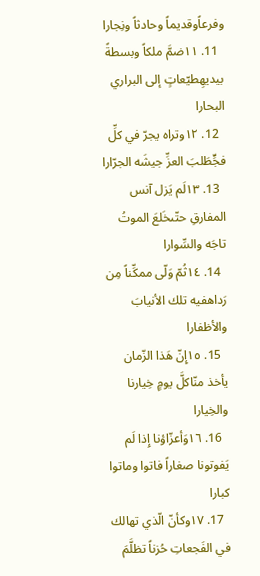وفرعاًوقديماً وحادثاً ونِجارا
  11. ١١ضمَّ ملكاً وبسطةً بيديهِطيّعاتٍ إلى البراري البحارا
  12. ١٢وتراه يجرّ في كلِّ فجٍّطَلبَ العزِّ جيشَه الجرّارا
  13. ١٣لَم يَزل آنس المفارقِ حتّىخَلعَ الموتُ تاجَه والسِّوارا
  14. ١٤ثُمّ وَلّى ممكِّناً مِن رَداهفيه تلك الأنيابَ والأظفارا
  15. ١٥إِنّ هَذا الزّمان يأخذ منّاكلَّ يومٍ خِيارنا والخِيارا
  16. ١٦وَأعزّاؤنا إِذا لَم يَفوتونا صغاراً فاتوا وماتوا كبارا
  17. ١٧وكأنّ الّذي تهالك في الفَجعاتِ حُزناً تظلَّمَ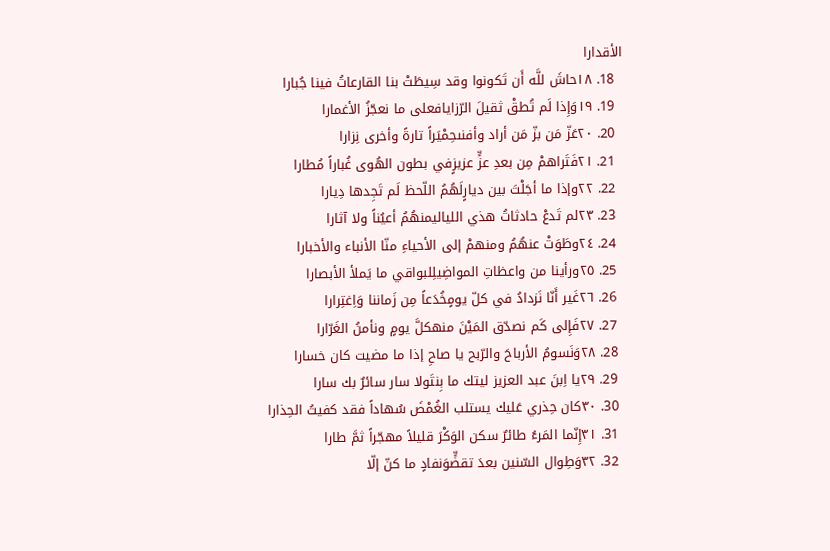الأقدارا
  18. ١٨حاشَ للَّه أَن تَكونوا وقد سِيطَتْ بنا القارعاتُ فينا جُبارا
  19. ١٩وَإِذا لَم تُطقْ ثقيلَ الرّزايافعلى ما نعجّزُ الأغمارا
  20. ٢٠عَزّ مَن بزّ مَن أراد وأفنىحِمْيَراً تارةً وأخرى نِزارا
  21. ٢١فَتَراهمْ مِن بعدِ عزٍّ عزيزٍفي بطون الهُوى غُباراً مُطارا
  22. ٢٢وإذا ما أجَلْتَ بين ديارٍلَهُمُ اللّحظ لَم تَجِدها دِيارا
  23. ٢٣لم تَدعْ حادثاتُ هذي اللياليمنهُمُ أعيُناً ولا آثارا
  24. ٢٤وطَوَتْ عنهُمُ ومنهمْ إلى الأحياءِ منّا الأنباء والأخبارا
  25. ٢٥ورأينا من واعظاتِ المواضِيلِلبواقي ما يَملأ الأبصارا
  26. ٢٦غَير أَنّا نَزدادُ في كلّ يومٍخُدَعاً مِن زَماننا وَاِغتِرارا
  27. ٢٧فَإِلى كَم نصدّق المَيْنَ منهكلَّ يومٍ ونأمنُ الغَرّارا
  28. ٢٨وَنَسومُ الأرباحَ والرّبح يا صاحِ إذا ما مضيت كان خسارا
  29. ٢٩يا اِبنَ عبد العزيز ليتك ما بِنتَولا سار سائرٌ بك سارا
  30. ٣٠كان حِذري عَليك يستلب الغُمْضَ سُهاداً فقد كفيتُ الحِذارا
  31. ٣١إِنّما المَرءُ طائرٌ سكن الوَكْرَ قليلاً مهجّراً ثمَّ طارا
  32. ٣٢وَطِوال السّنين بعدَ تقضٍّوَنفادٍ ما كنّ إلّا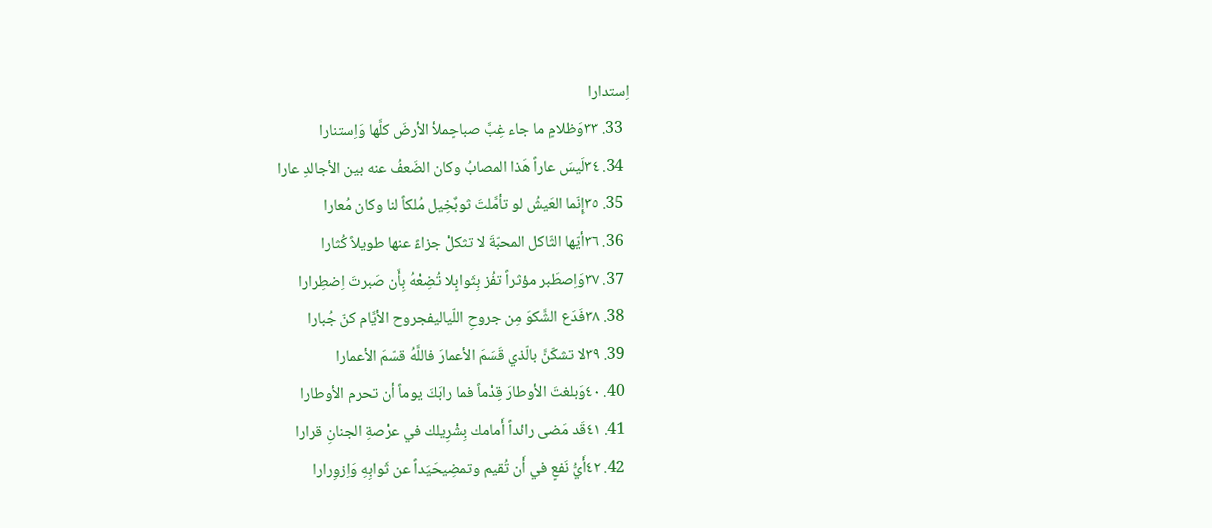اِستدارا
  33. ٣٣وَظلامٍ ما جاء غِبَّ صباحٍملأ الأرضَ كلَّها وَاِستنارا
  34. ٣٤لَيسَ عاراً هَذا المصابُ وكان الضَعفُ عنه بين الأجالدِ عارا
  35. ٣٥إِنّما العَيشُ لو تأمَّلتَ ثوبٌخِيل مُلكاً لنا وكان مُعارا
  36. ٣٦أيّها الثّاكل المحبّةَ لا تثكلْ جزاءً عنها طويلاً كُثارا
  37. ٣٧وَاِصطَبر مؤثراً تفُز بِثَوابٍلا تُضِعْهُ بِأَن صَبرتَ اِضطِرارا
  38. ٣٨فَدَع الشَّكوَ مِن جروحِ اللّياليفجروح الأيَّام كنّ جُبارا
  39. ٣٩لا تشكّنَّ بالّذي قَسَمَ الأعمارَ فاللَّهُ قسّمَ الأعمارا
  40. ٤٠وَبلغتَ الأوطارَ قِدْماً فما رابَكَ يوماً أن تحرم الأوطارا
  41. ٤١قَد مَضى رائداً أَمامك بِشْرِيلك في عرْصةِ الجنانِ قرارا
  42. ٤٢أَيُّ نَفعٍ في أَن تُقيم وتمضِيحَيَداً عن ثَوابِهِ وَاِزوِرارا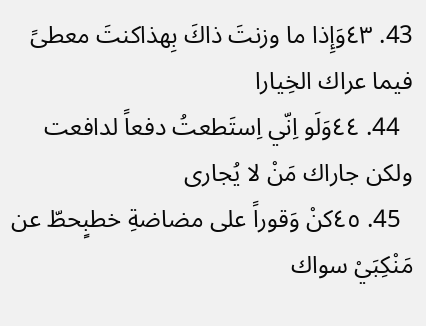43. ٤٣وَإِذا ما وزنتَ ذاكَ بِهذاكنتَ معطىً فيما عراك الخِيارا
  44. ٤٤وَلَو اِنّي اِستَطعتُ دفعاً لدافعت ولكن جاراك مَنْ لا يُجارى
  45. ٤٥كنْ وَقوراً على مضاضةِ خطبٍحطّ عن مَنْكِبَيْ سواك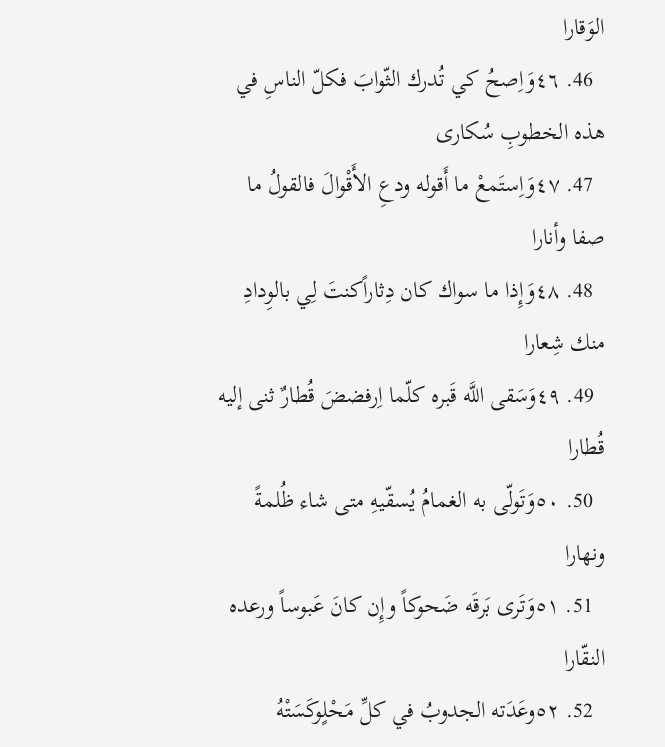الوَقارا
  46. ٤٦وَاِصحُ كي تُدرك الثّوابَ فكلّ الناسِ في هذه الخطوبِ سُكارى
  47. ٤٧وَاِستَمعْ ما أَقوله ودعِ الأَقْوالَ فالقولُ ما صفا وأنارا
  48. ٤٨وَإِذا ما سواك كان دِثاراًكنتَ لِي بالوِدادِ منك شِعارا
  49. ٤٩وَسَقى اللَّه قَبره كلّما اِرفضضَ قُطارٌ ثنى إليه قُطارا
  50. ٥٠وَتَولّى به الغمامُ يُسقّيهِ متى شاء ظُلمةً ونهارا
  51. ٥١وَتَرى بَرقَه ضَحوكاً وإِن كانَ عَبوساً ورعده النقّارا
  52. ٥٢وعَدَته الجدوبُ في كلِّ مَحْلٍوكَسَتْهُ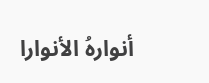أنوارهُ الأنوارا